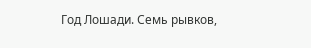Год Лошади. Семь рывков,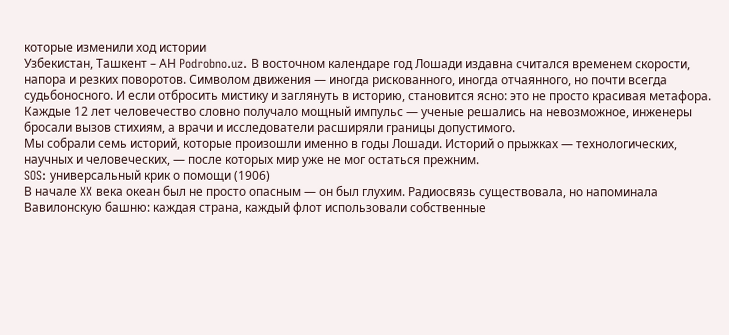которые изменили ход истории
Узбекистан, Ташкент – АН Podrobno.uz. В восточном календаре год Лошади издавна считался временем скорости, напора и резких поворотов. Символом движения — иногда рискованного, иногда отчаянного, но почти всегда судьбоносного. И если отбросить мистику и заглянуть в историю, становится ясно: это не просто красивая метафора. Каждые 12 лет человечество словно получало мощный импульс — ученые решались на невозможное, инженеры бросали вызов стихиям, а врачи и исследователи расширяли границы допустимого.
Мы собрали семь историй, которые произошли именно в годы Лошади. Историй о прыжках — технологических, научных и человеческих, — после которых мир уже не мог остаться прежним.
SOS: универсальный крик о помощи (1906)
В начале XX века океан был не просто опасным — он был глухим. Радиосвязь существовала, но напоминала Вавилонскую башню: каждая страна, каждый флот использовали собственные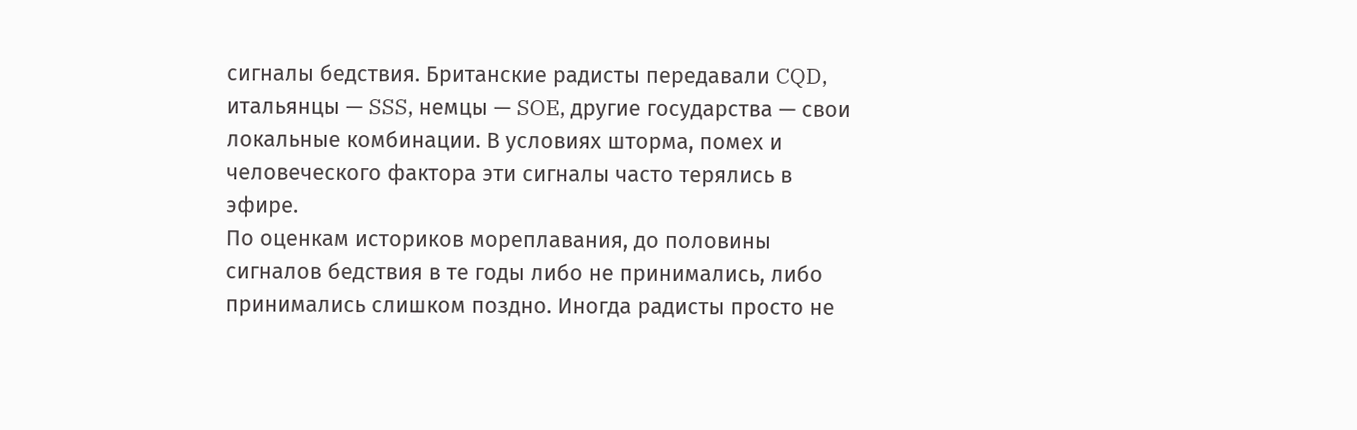сигналы бедствия. Британские радисты передавали CQD, итальянцы — SSS, немцы — SOE, другие государства — свои локальные комбинации. В условиях шторма, помех и человеческого фактора эти сигналы часто терялись в эфире.
По оценкам историков мореплавания, до половины сигналов бедствия в те годы либо не принимались, либо принимались слишком поздно. Иногда радисты просто не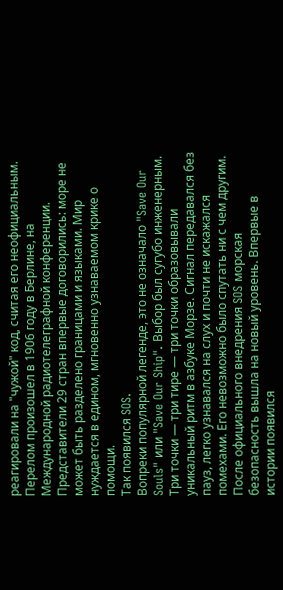реагировали на "чужой" код, считая его неофициальным.
Перелом произошел в 1906 году в Берлине, на Международной радиотелеграфной конференции. Представители 29 стран впервые договорились: море не может быть разделено границами и языками. Мир нуждается в едином, мгновенно узнаваемом крике о помощи.
Так появился SOS.
Вопреки популярной легенде, это не означало "Save Our Souls" или "Save Our Ship". Выбор был сугубо инженерным. Три точки — три тире — три точки образовывали уникальный ритм в азбуке Морзе. Сигнал передавался без пауз, легко узнавался на слух и почти не искажался помехами. Его невозможно было спутать ни с чем другим.
После официального внедрения SOS морская безопасность вышла на новый уровень. Впервые в истории появился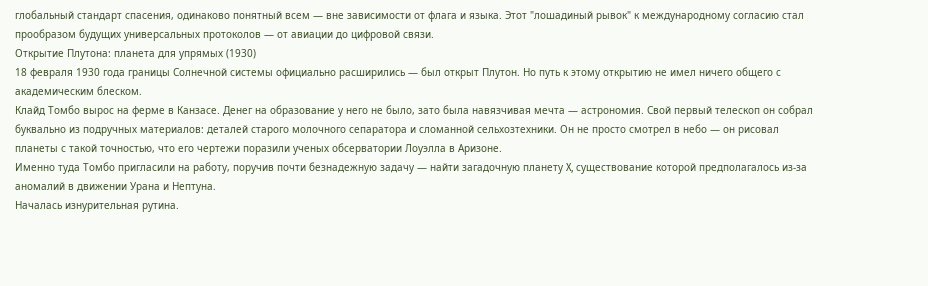глобальный стандарт спасения, одинаково понятный всем — вне зависимости от флага и языка. Этот "лошадиный рывок" к международному согласию стал прообразом будущих универсальных протоколов — от авиации до цифровой связи.
Открытие Плутона: планета для упрямых (1930)
18 февраля 1930 года границы Солнечной системы официально расширились — был открыт Плутон. Но путь к этому открытию не имел ничего общего с академическим блеском.
Клайд Томбо вырос на ферме в Канзасе. Денег на образование у него не было, зато была навязчивая мечта — астрономия. Свой первый телескоп он собрал буквально из подручных материалов: деталей старого молочного сепаратора и сломанной сельхозтехники. Он не просто смотрел в небо — он рисовал планеты с такой точностью, что его чертежи поразили ученых обсерватории Лоуэлла в Аризоне.
Именно туда Томбо пригласили на работу, поручив почти безнадежную задачу — найти загадочную планету X, существование которой предполагалось из-за аномалий в движении Урана и Нептуна.
Началась изнурительная рутина.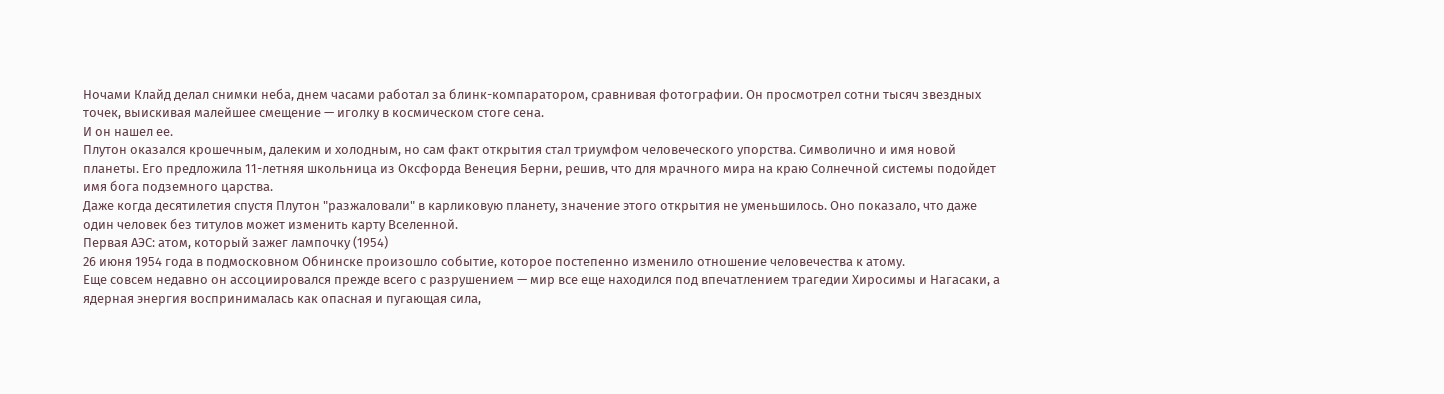Ночами Клайд делал снимки неба, днем часами работал за блинк-компаратором, сравнивая фотографии. Он просмотрел сотни тысяч звездных точек, выискивая малейшее смещение — иголку в космическом стоге сена.
И он нашел ее.
Плутон оказался крошечным, далеким и холодным, но сам факт открытия стал триумфом человеческого упорства. Символично и имя новой планеты. Его предложила 11-летняя школьница из Оксфорда Венеция Берни, решив, что для мрачного мира на краю Солнечной системы подойдет имя бога подземного царства.
Даже когда десятилетия спустя Плутон "разжаловали" в карликовую планету, значение этого открытия не уменьшилось. Оно показало, что даже один человек без титулов может изменить карту Вселенной.
Первая АЭС: атом, который зажег лампочку (1954)
26 июня 1954 года в подмосковном Обнинске произошло событие, которое постепенно изменило отношение человечества к атому.
Еще совсем недавно он ассоциировался прежде всего с разрушением — мир все еще находился под впечатлением трагедии Хиросимы и Нагасаки, а ядерная энергия воспринималась как опасная и пугающая сила,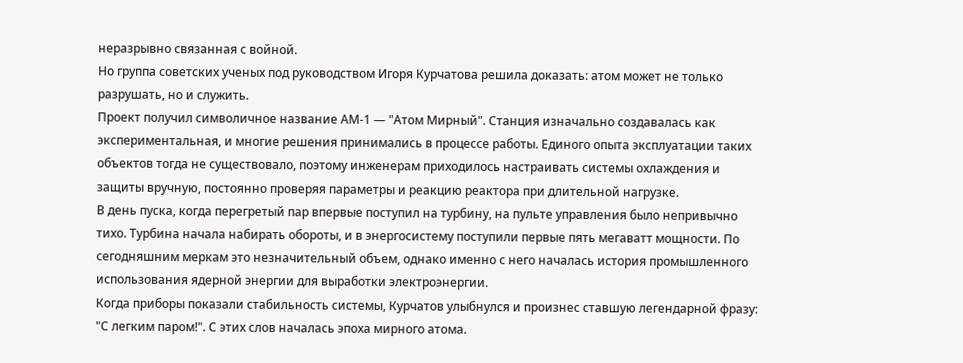неразрывно связанная с войной.
Но группа советских ученых под руководством Игоря Курчатова решила доказать: атом может не только разрушать, но и служить.
Проект получил символичное название АМ-1 — "Атом Мирный". Станция изначально создавалась как экспериментальная, и многие решения принимались в процессе работы. Единого опыта эксплуатации таких объектов тогда не существовало, поэтому инженерам приходилось настраивать системы охлаждения и защиты вручную, постоянно проверяя параметры и реакцию реактора при длительной нагрузке.
В день пуска, когда перегретый пар впервые поступил на турбину, на пульте управления было непривычно тихо. Турбина начала набирать обороты, и в энергосистему поступили первые пять мегаватт мощности. По сегодняшним меркам это незначительный объем, однако именно с него началась история промышленного использования ядерной энергии для выработки электроэнергии.
Когда приборы показали стабильность системы, Курчатов улыбнулся и произнес ставшую легендарной фразу: "С легким паром!". С этих слов началась эпоха мирного атома.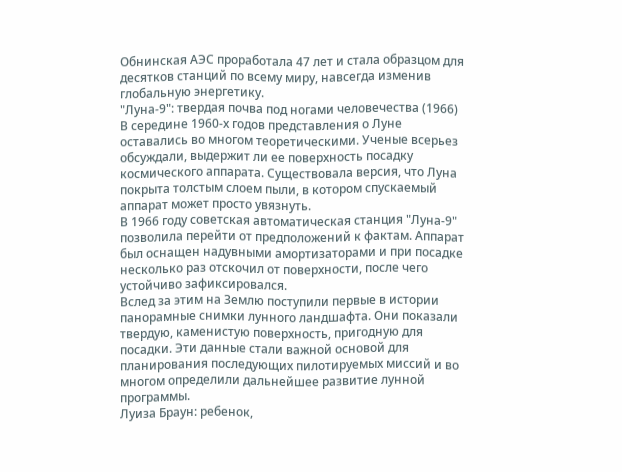Обнинская АЭС проработала 47 лет и стала образцом для десятков станций по всему миру, навсегда изменив глобальную энергетику.
"Луна-9": твердая почва под ногами человечества (1966)
В середине 1960-х годов представления о Луне оставались во многом теоретическими. Ученые всерьез обсуждали, выдержит ли ее поверхность посадку космического аппарата. Существовала версия, что Луна покрыта толстым слоем пыли, в котором спускаемый аппарат может просто увязнуть.
В 1966 году советская автоматическая станция "Луна-9" позволила перейти от предположений к фактам. Аппарат был оснащен надувными амортизаторами и при посадке несколько раз отскочил от поверхности, после чего устойчиво зафиксировался.
Вслед за этим на Землю поступили первые в истории панорамные снимки лунного ландшафта. Они показали твердую, каменистую поверхность, пригодную для посадки. Эти данные стали важной основой для планирования последующих пилотируемых миссий и во многом определили дальнейшее развитие лунной программы.
Луиза Браун: ребенок,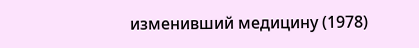изменивший медицину (1978)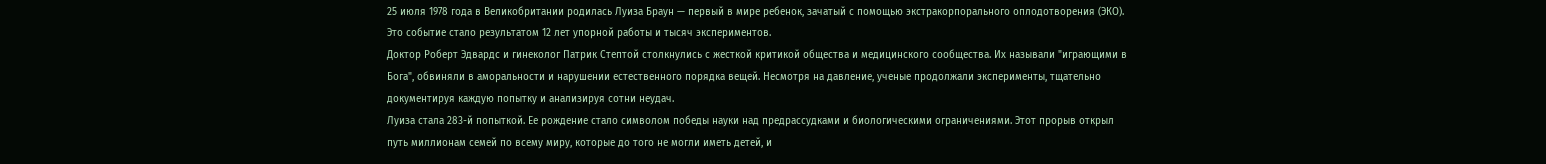25 июля 1978 года в Великобритании родилась Луиза Браун — первый в мире ребенок, зачатый с помощью экстракорпорального оплодотворения (ЭКО). Это событие стало результатом 12 лет упорной работы и тысяч экспериментов.
Доктор Роберт Эдвардс и гинеколог Патрик Стептой столкнулись с жесткой критикой общества и медицинского сообщества. Их называли "играющими в Бога", обвиняли в аморальности и нарушении естественного порядка вещей. Несмотря на давление, ученые продолжали эксперименты, тщательно документируя каждую попытку и анализируя сотни неудач.
Луиза стала 283-й попыткой. Ее рождение стало символом победы науки над предрассудками и биологическими ограничениями. Этот прорыв открыл путь миллионам семей по всему миру, которые до того не могли иметь детей, и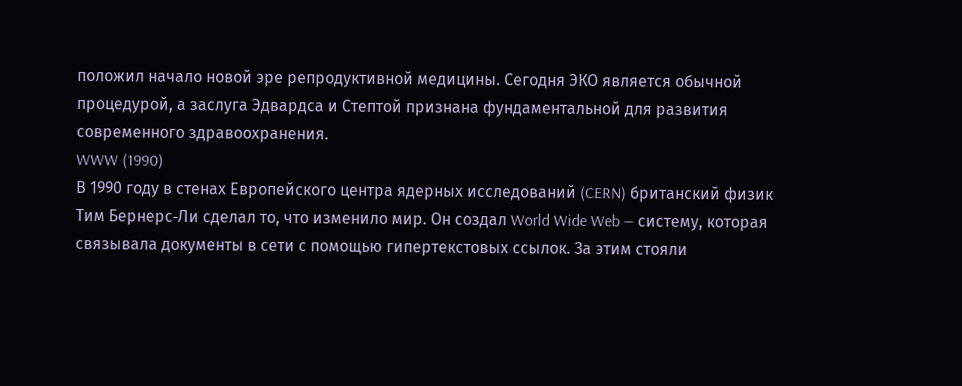положил начало новой эре репродуктивной медицины. Сегодня ЭКО является обычной процедурой, а заслуга Эдвардса и Стептой признана фундаментальной для развития современного здравоохранения.
WWW (1990)
В 1990 году в стенах Европейского центра ядерных исследований (CERN) британский физик Тим Бернерс‑Ли сделал то, что изменило мир. Он создал World Wide Web — систему, которая связывала документы в сети с помощью гипертекстовых ссылок. За этим стояли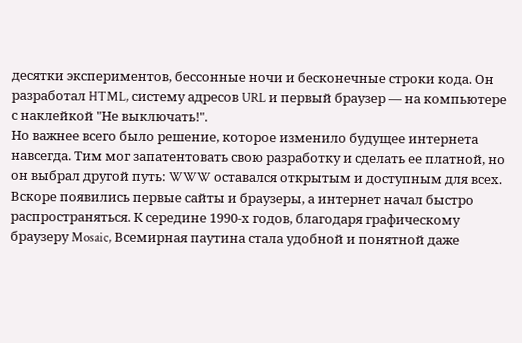десятки экспериментов, бессонные ночи и бесконечные строки кода. Он разработал HTML, систему адресов URL и первый браузер — на компьютере с наклейкой "Не выключать!".
Но важнее всего было решение, которое изменило будущее интернета навсегда. Тим мог запатентовать свою разработку и сделать ее платной, но он выбрал другой путь: WWW оставался открытым и доступным для всех.
Вскоре появились первые сайты и браузеры, а интернет начал быстро распространяться. К середине 1990‑х годов, благодаря графическому браузеру Mosaic, Всемирная паутина стала удобной и понятной даже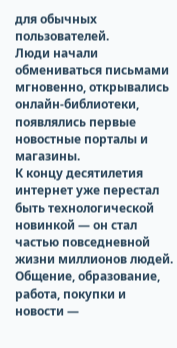для обычных пользователей.
Люди начали обмениваться письмами мгновенно, открывались онлайн‑библиотеки, появлялись первые новостные порталы и магазины.
К концу десятилетия интернет уже перестал быть технологической новинкой — он стал частью повседневной жизни миллионов людей. Общение, образование, работа, покупки и новости —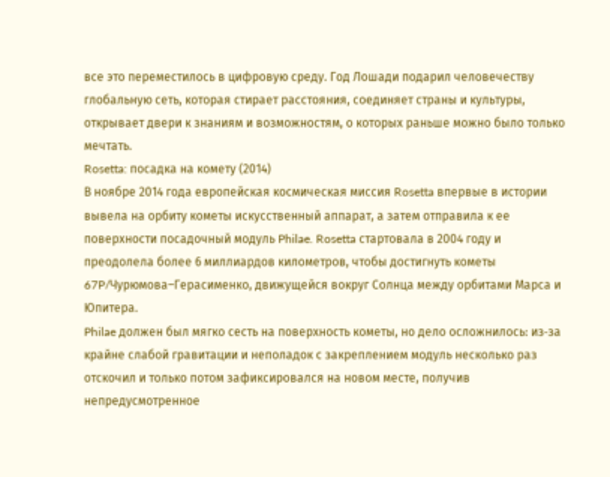все это переместилось в цифровую среду. Год Лошади подарил человечеству глобальную сеть, которая стирает расстояния, соединяет страны и культуры, открывает двери к знаниям и возможностям, о которых раньше можно было только мечтать.
Rosetta: посадка на комету (2014)
В ноябре 2014 года европейская космическая миссия Rosetta впервые в истории вывела на орбиту кометы искусственный аппарат, а затем отправила к ее поверхности посадочный модуль Philae. Rosetta стартовала в 2004 году и преодолела более 6 миллиардов километров, чтобы достигнуть кометы 67P/Чурюмова–Герасименко, движущейся вокруг Солнца между орбитами Марса и Юпитера.
Philae должен был мягко сесть на поверхность кометы, но дело осложнилось: из‑за крайне слабой гравитации и неполадок с закреплением модуль несколько раз отскочил и только потом зафиксировался на новом месте, получив непредусмотренное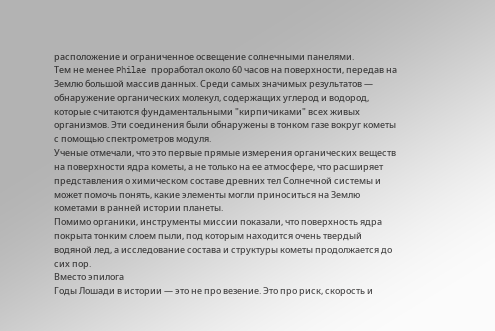расположение и ограниченное освещение солнечными панелями.
Тем не менее Philae проработал около 60 часов на поверхности, передав на Землю большой массив данных. Среди самых значимых результатов — обнаружение органических молекул, содержащих углерод и водород, которые считаются фундаментальными "кирпичиками" всех живых организмов. Эти соединения были обнаружены в тонком газе вокруг кометы с помощью спектрометров модуля.
Ученые отмечали, что это первые прямые измерения органических веществ на поверхности ядра кометы, а не только на ее атмосфере, что расширяет представления о химическом составе древних тел Солнечной системы и может помочь понять, какие элементы могли приноситься на Землю кометами в ранней истории планеты.
Помимо органики, инструменты миссии показали, что поверхность ядра покрыта тонким слоем пыли, под которым находится очень твердый водяной лед, а исследование состава и структуры кометы продолжается до сих пор.
Вместо эпилога
Годы Лошади в истории — это не про везение. Это про риск, скорость и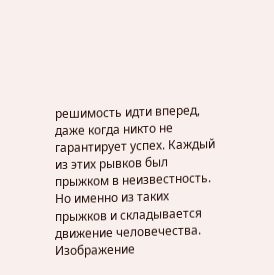решимость идти вперед, даже когда никто не гарантирует успех. Каждый из этих рывков был прыжком в неизвестность. Но именно из таких прыжков и складывается движение человечества.
Изображение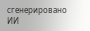сгенерировано ИИ